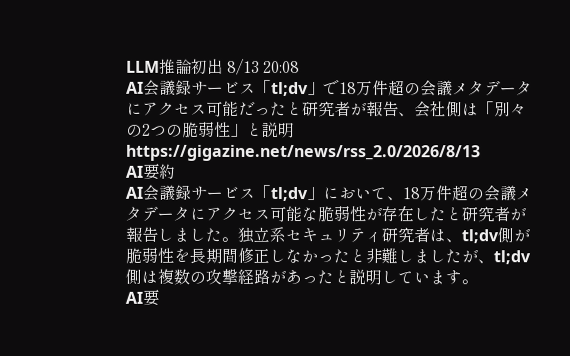LLM推論初出 8/13 20:08
AI会議録サービス「tl;dv」で18万件超の会議メタデータにアクセス可能だったと研究者が報告、会社側は「別々の2つの脆弱性」と説明
https://gigazine.net/news/rss_2.0/2026/8/13
AI要約
AI会議録サービス「tl;dv」において、18万件超の会議メタデータにアクセス可能な脆弱性が存在したと研究者が報告しました。独立系セキュリティ研究者は、tl;dv側が脆弱性を長期間修正しなかったと非難しましたが、tl;dv側は複数の攻撃経路があったと説明しています。
AI要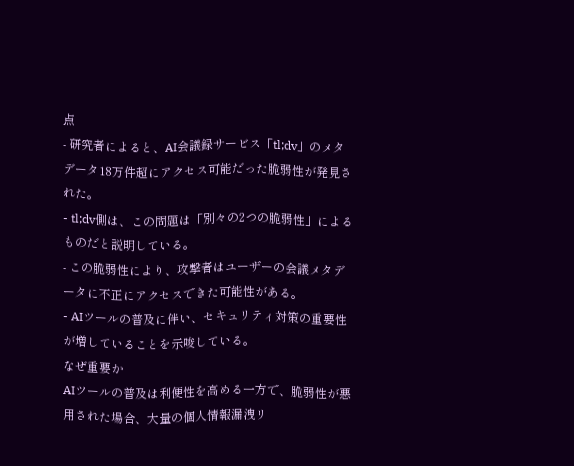点
- 研究者によると、AI会議録サービス「tl;dv」のメタデータ18万件超にアクセス可能だった脆弱性が発見された。
- tl;dv側は、この問題は「別々の2つの脆弱性」によるものだと説明している。
- この脆弱性により、攻撃者はユーザーの会議メタデータに不正にアクセスできた可能性がある。
- AIツールの普及に伴い、セキュリティ対策の重要性が増していることを示唆している。
なぜ重要か
AIツールの普及は利便性を高める一方で、脆弱性が悪用された場合、大量の個人情報漏洩リ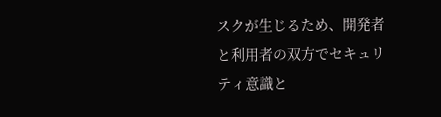スクが生じるため、開発者と利用者の双方でセキュリティ意識と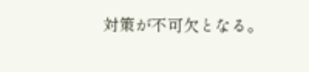対策が不可欠となる。